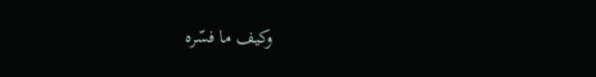وكيف ما فسّره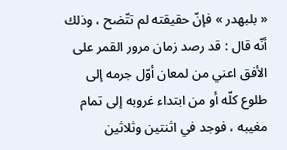« بلبهدر » فإنّ حقيقته لم تتّضح ، وذلك أنّه قال : قد رصد زمان مرور القمر على الأفق اعني من لمعان أوّل جرمه إلى طلوع كلّه أو من ابتداء غروبه إلى تمام مغيبه ، فوجد في اثنتين وثلاثين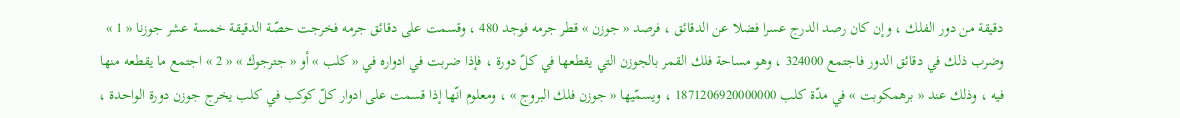دقيقة من دور الفلك ، وإن كان رصد الدرج عسرا فضلا عن الدقائق ، فرصد « جوزن » قطر جرمه فوجد 480 ، وقسمت على دقائق جرمه فخرجت حصّة الدقيقة خمسة عشر جوزنا « 1 » وضرب ذلك في دقائق الدور فاجتمع 324000 ، وهو مساحة فلك القمر بالجوزن التي يقطعها في كلّ دورة ، فإذا ضربت في ادواره في « كلب » أو « جترجوك » « 2 » اجتمع ما يقطعه منها فيه ، وذلك عند « برهمكوبت » في مدّة كلب 1871206920000000 ، ويسمّيها « جوزن فلك البروج » ، ومعلوم انّها إذا قسمت على ادوار كلّ كوكب في كلب يخرج جوزن دورة الواحدة ،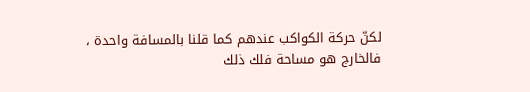لكنّ حركة الكواكب عندهم كما قلنا بالمسافة واحدة ، فالخارج هو مساحة فلك ذلك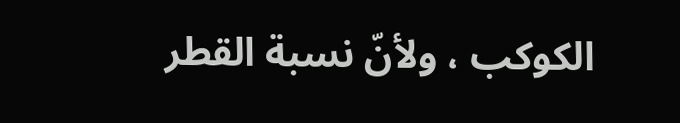الكوكب ، ولأنّ نسبة القطر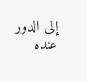إلى الدور عنده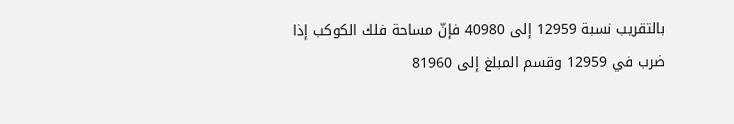بالتقريب نسبة 12959 إلى 40980 فإنّ مساحة فلك الكوكب إذا ضرب في 12959 وقسم المبلغ إلى 81960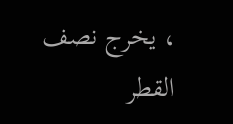، يخرج نصف القطر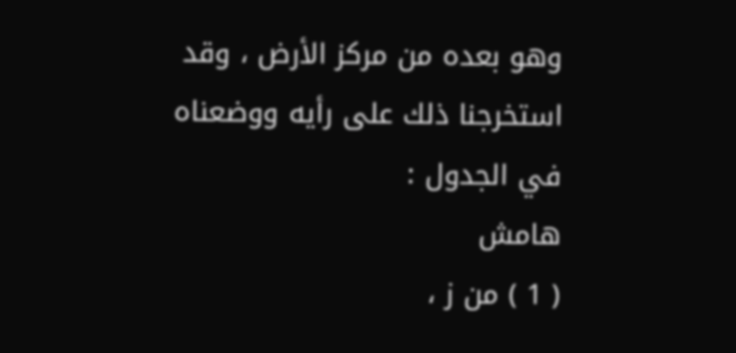وهو بعده من مركز الأرض ، وقد استخرجنا ذلك على رأيه ووضعناه في الجدول :
هامش
( 1 ) من ز ،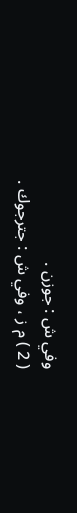وفي ش : جوزن .
( 2 ) م ز ، وفي ش : جترجوك .